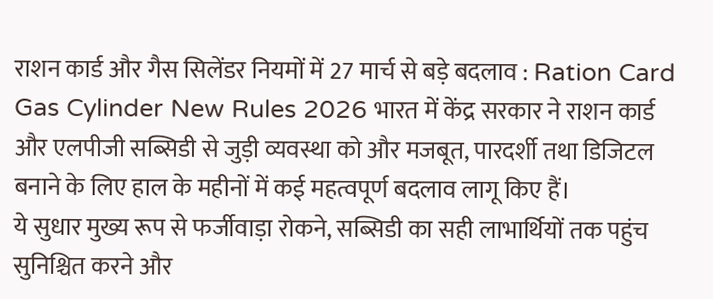राशन कार्ड और गैस सिलेंडर नियमों में 27 मार्च से बड़े बदलाव : Ration Card Gas Cylinder New Rules 2026 भारत में केंद्र सरकार ने राशन कार्ड और एलपीजी सब्सिडी से जुड़ी व्यवस्था को और मजबूत, पारदर्शी तथा डिजिटल बनाने के लिए हाल के महीनों में कई महत्वपूर्ण बदलाव लागू किए हैं।
ये सुधार मुख्य रूप से फर्जीवाड़ा रोकने, सब्सिडी का सही लाभार्थियों तक पहुंच सुनिश्चित करने और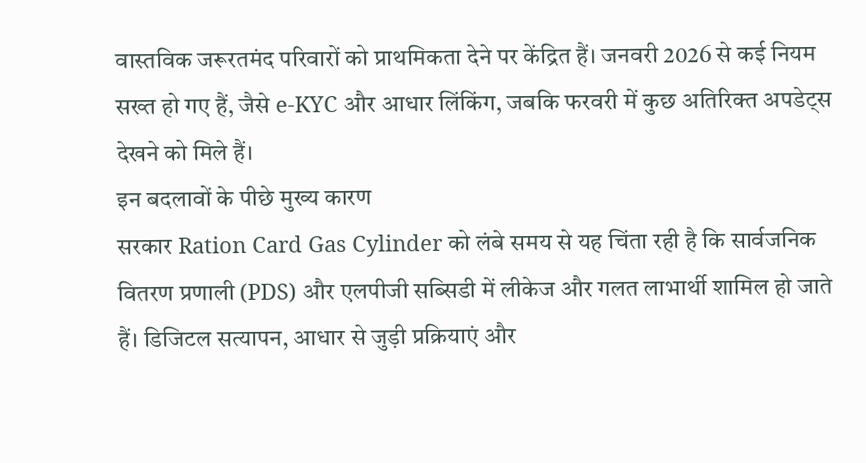वास्तविक जरूरतमंद परिवारों को प्राथमिकता देने पर केंद्रित हैं। जनवरी 2026 से कई नियम सख्त हो गए हैं, जैसे e-KYC और आधार लिंकिंग, जबकि फरवरी में कुछ अतिरिक्त अपडेट्स देखने को मिले हैं।
इन बदलावों के पीछे मुख्य कारण
सरकार Ration Card Gas Cylinder को लंबे समय से यह चिंता रही है कि सार्वजनिक वितरण प्रणाली (PDS) और एलपीजी सब्सिडी में लीकेज और गलत लाभार्थी शामिल हो जाते हैं। डिजिटल सत्यापन, आधार से जुड़ी प्रक्रियाएं और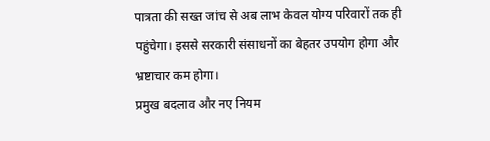पात्रता की सख्त जांच से अब लाभ केवल योग्य परिवारों तक ही पहुंचेगा। इससे सरकारी संसाधनों का बेहतर उपयोग होगा और भ्रष्टाचार कम होगा।
प्रमुख बदलाव और नए नियम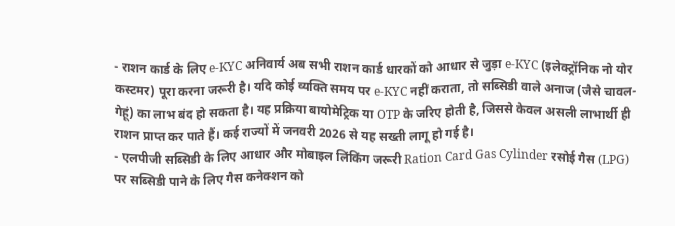- राशन कार्ड के लिए e-KYC अनिवार्य अब सभी राशन कार्ड धारकों को आधार से जुड़ा e-KYC (इलेक्ट्रॉनिक नो योर कस्टमर) पूरा करना जरूरी है। यदि कोई व्यक्ति समय पर e-KYC नहीं कराता, तो सब्सिडी वाले अनाज (जैसे चावल-गेहूं) का लाभ बंद हो सकता है। यह प्रक्रिया बायोमेट्रिक या OTP के जरिए होती है, जिससे केवल असली लाभार्थी ही राशन प्राप्त कर पाते हैं। कई राज्यों में जनवरी 2026 से यह सख्ती लागू हो गई है।
- एलपीजी सब्सिडी के लिए आधार और मोबाइल लिंकिंग जरूरी Ration Card Gas Cylinder रसोई गैस (LPG) पर सब्सिडी पाने के लिए गैस कनेक्शन को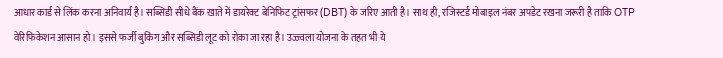आधार कार्ड से लिंक करना अनिवार्य है। सब्सिडी सीधे बैंक खाते में डायरेक्ट बेनिफिट ट्रांसफर (DBT) के जरिए आती है। साथ ही, रजिस्टर्ड मोबाइल नंबर अपडेट रखना जरूरी है ताकि OTP वेरिफिकेशन आसान हो। इससे फर्जी बुकिंग और सब्सिडी लूट को रोका जा रहा है। उज्ज्वला योजना के तहत भी ये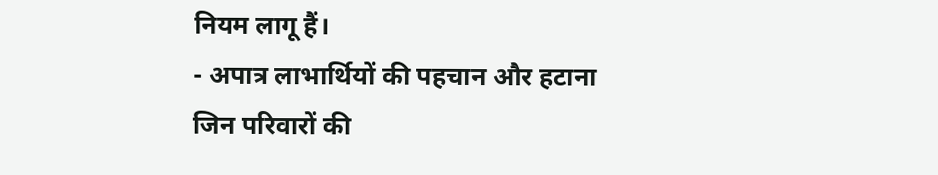नियम लागू हैं।
- अपात्र लाभार्थियों की पहचान और हटाना जिन परिवारों की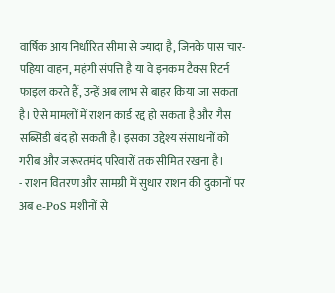वार्षिक आय निर्धारित सीमा से ज्यादा है, जिनके पास चार-पहिया वाहन, महंगी संपत्ति है या वे इनकम टैक्स रिटर्न फाइल करते हैं, उन्हें अब लाभ से बाहर किया जा सकता है। ऐसे मामलों में राशन कार्ड रद्द हो सकता है और गैस सब्सिडी बंद हो सकती है। इसका उद्देश्य संसाधनों को गरीब और जरूरतमंद परिवारों तक सीमित रखना है।
- राशन वितरण और सामग्री में सुधार राशन की दुकानों पर अब e-PoS मशीनों से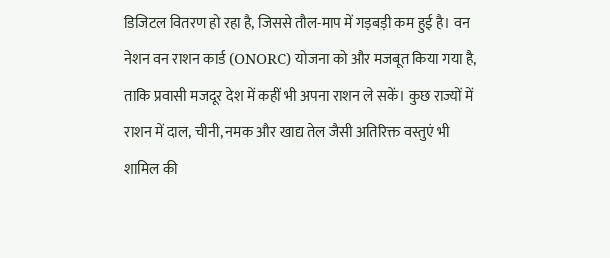डिजिटल वितरण हो रहा है, जिससे तौल-माप में गड़बड़ी कम हुई है। वन नेशन वन राशन कार्ड (ONORC) योजना को और मजबूत किया गया है, ताकि प्रवासी मजदूर देश में कहीं भी अपना राशन ले सकें। कुछ राज्यों में राशन में दाल, चीनी, नमक और खाद्य तेल जैसी अतिरिक्त वस्तुएं भी शामिल की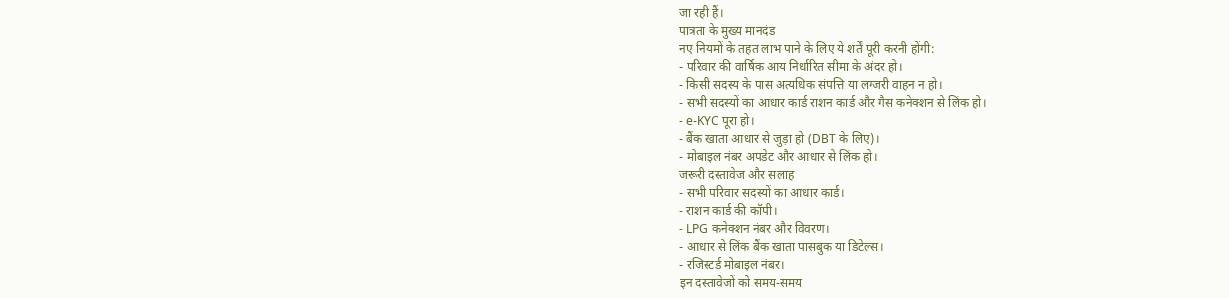जा रही हैं।
पात्रता के मुख्य मानदंड
नए नियमों के तहत लाभ पाने के लिए ये शर्तें पूरी करनी होंगी:
- परिवार की वार्षिक आय निर्धारित सीमा के अंदर हो।
- किसी सदस्य के पास अत्यधिक संपत्ति या लग्जरी वाहन न हो।
- सभी सदस्यों का आधार कार्ड राशन कार्ड और गैस कनेक्शन से लिंक हो।
- e-KYC पूरा हो।
- बैंक खाता आधार से जुड़ा हो (DBT के लिए)।
- मोबाइल नंबर अपडेट और आधार से लिंक हो।
जरूरी दस्तावेज और सलाह
- सभी परिवार सदस्यों का आधार कार्ड।
- राशन कार्ड की कॉपी।
- LPG कनेक्शन नंबर और विवरण।
- आधार से लिंक बैंक खाता पासबुक या डिटेल्स।
- रजिस्टर्ड मोबाइल नंबर।
इन दस्तावेजों को समय-समय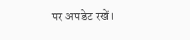पर अपडेट रखें।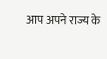आप अपने राज्य के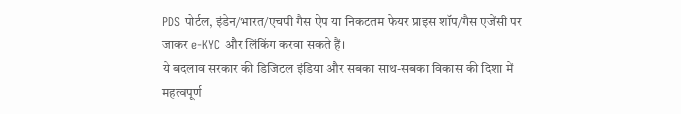PDS पोर्टल, इंडेन/भारत/एचपी गैस ऐप या निकटतम फेयर प्राइस शॉप/गैस एजेंसी पर जाकर e-KYC और लिंकिंग करवा सकते हैं।
ये बदलाव सरकार की डिजिटल इंडिया और सबका साथ-सबका विकास की दिशा में महत्वपूर्ण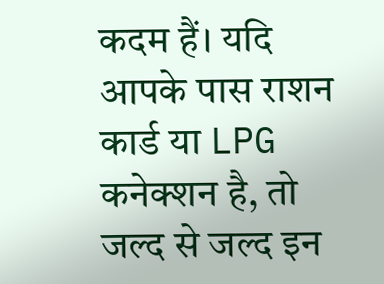कदम हैं। यदि आपके पास राशन कार्ड या LPG कनेक्शन है, तो जल्द से जल्द इन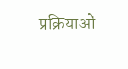प्रक्रियाओं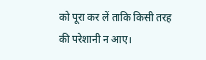को पूरा कर लें ताकि किसी तरह की परेशानी न आए।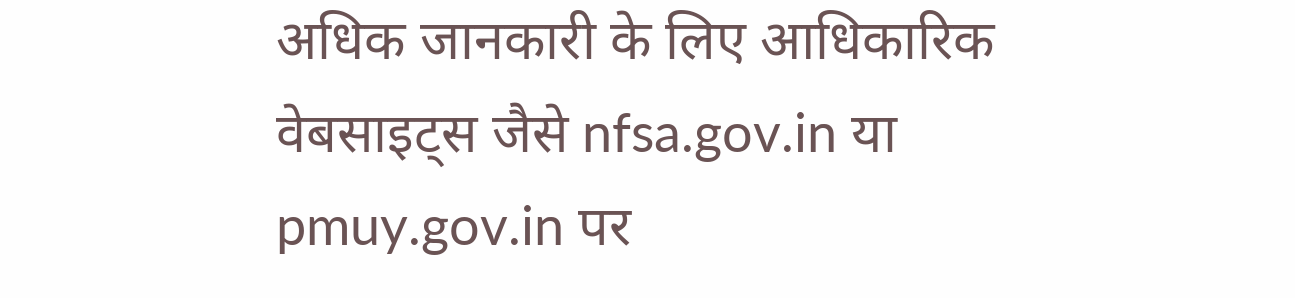अधिक जानकारी के लिए आधिकारिक वेबसाइट्स जैसे nfsa.gov.in या pmuy.gov.in पर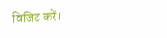विजिट करें।